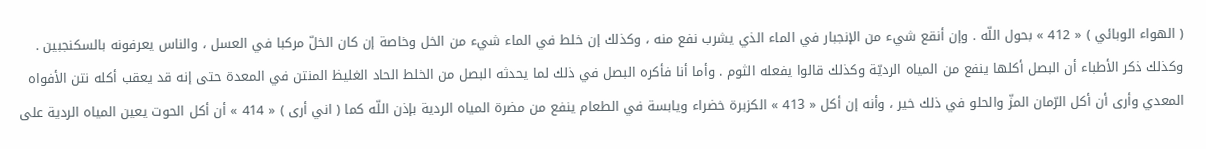( الهواء الوبائي ) « 412 » بحول اللّه . وإن أنقع شيء من الإنجبار في الماء الذي يشرب نفع منه ، وكذلك إن خلط في الماء شيء من الخل وخاصة إن كان الخلّ مركبا في العسل ، والناس يعرفونه بالسكنجبين . وكذلك ذكر الأطباء أن البصل أكلها ينفع من المياه الرديّة وكذلك قالوا يفعله الثوم . وأما أنا فأكره البصل في ذلك لما يحدثه البصل من الخلط الحاد الغليظ المنتن في المعدة حتى إنه قد يعقب أكله نتن الأفواه المعدي وأرى أن أكل الرّمان المزّ والحلو في ذلك خير ، وأنه إن أكل « 413 » الكزبرة خضراء ويابسة في الطعام ينفع من مضرة المياه الردية بإذن اللّه كما ( اني أرى ) « 414 » أن أكل الحوت يعين المياه الردية على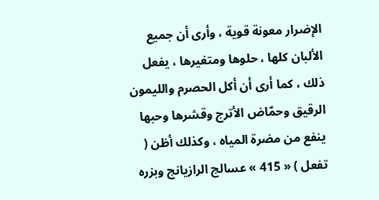الإضرار معونة قوية ، وأرى أن جميع الألبان كلها ، حلوها ومتغيرها ، يفعل ذلك ، كما أرى أن أكل الحصرم والليمون الرقيق وحمّاض الأترج وقشرها وحبها ينفع من مضرة المياه ، وكذلك أظن ( تفعل ) « 415 » عسالج الرازيانج وبزره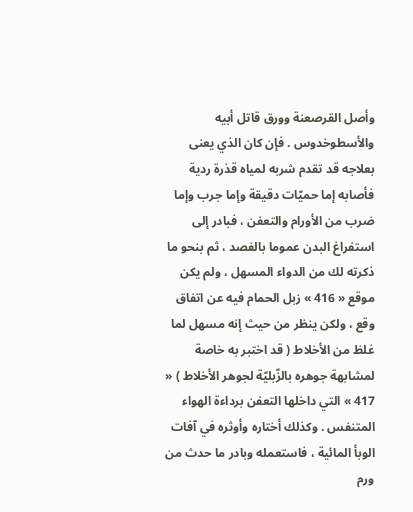وأصل القرصعنة وورق قاتل أبيه والأسطوخدوس . فإن كان الذي يعنى بعلاجه قد تقدم شربه لمياه قذرة ردية فأصابه إما حميّات دقيقة وإما جرب وإما ضرب من الأورام والتعفن ، فبادر إلى استفراغ البدن عموما بالفصد ، ثم بنحو ما ذكرته لك من الدواء المسهل ، ولم يكن موقع « 416 » زبل الحمام فيه عن اتفاق وقع ، ولكن ينظر من حيث إنه مسهل لما غلظ من الأخلاط ( قد اختبر به خاصة لمشابهة جوهره بالزّبليّة لجوهر الأخلاط ) « 417 » التي داخلها التعفن برداءة الهواء المتنفس . وكذلك أختاره وأوثره في آفات الوبأ المائية ، فاستعمله وبادر ما حدث من ورم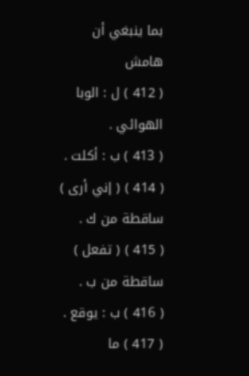بما ينبغي أن
هامش
( 412 ) ل : الوبا الهوائي .
( 413 ) ب : أكلت .
( 414 ) ( إني أرى ) ساقطة من ك .
( 415 ) ( تفعل ) ساقطة من ب .
( 416 ) ب : يوقع .
( 417 ) ما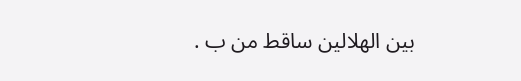بين الهلالين ساقط من ب .